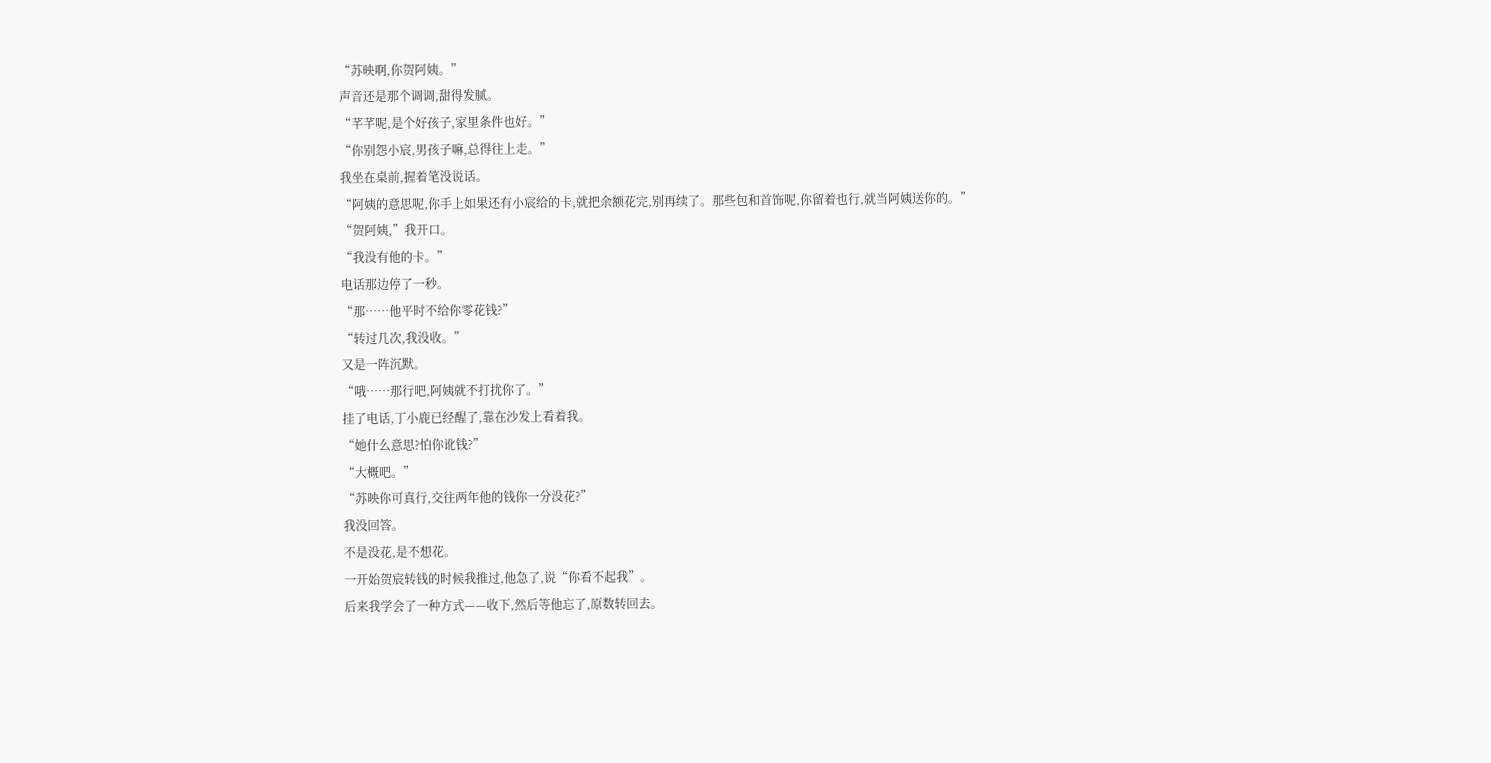“苏映啊,你贺阿姨。”
声音还是那个调调,甜得发腻。
“芊芊呢,是个好孩子,家里条件也好。”
“你别怨小宸,男孩子嘛,总得往上走。”
我坐在桌前,握着笔没说话。
“阿姨的意思呢,你手上如果还有小宸给的卡,就把余额花完,别再续了。那些包和首饰呢,你留着也行,就当阿姨送你的。”
“贺阿姨,”我开口。
“我没有他的卡。”
电话那边停了一秒。
“那……他平时不给你零花钱?”
“转过几次,我没收。”
又是一阵沉默。
“哦……那行吧,阿姨就不打扰你了。”
挂了电话,丁小鹿已经醒了,靠在沙发上看着我。
“她什么意思?怕你讹钱?”
“大概吧。”
“苏映你可真行,交往两年他的钱你一分没花?”
我没回答。
不是没花,是不想花。
一开始贺宸转钱的时候我推过,他急了,说“你看不起我”。
后来我学会了一种方式——收下,然后等他忘了,原数转回去。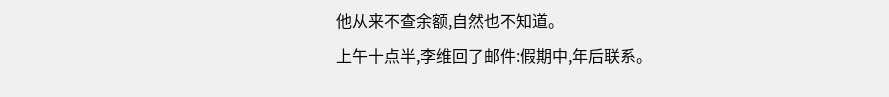他从来不查余额,自然也不知道。
上午十点半,李维回了邮件:假期中,年后联系。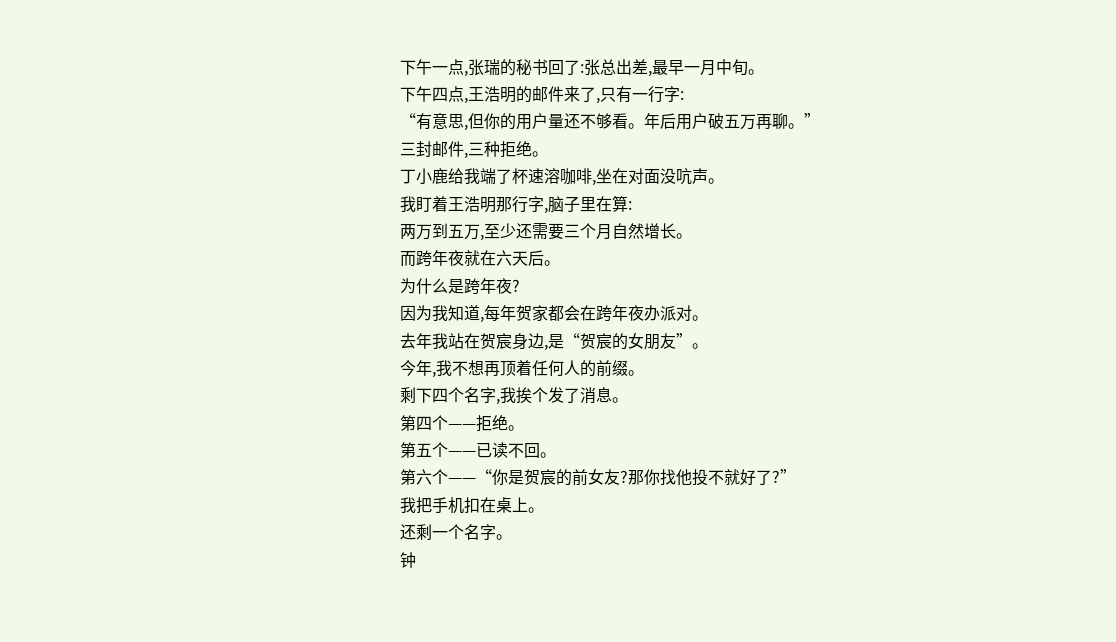下午一点,张瑞的秘书回了:张总出差,最早一月中旬。
下午四点,王浩明的邮件来了,只有一行字:
“有意思,但你的用户量还不够看。年后用户破五万再聊。”
三封邮件,三种拒绝。
丁小鹿给我端了杯速溶咖啡,坐在对面没吭声。
我盯着王浩明那行字,脑子里在算:
两万到五万,至少还需要三个月自然增长。
而跨年夜就在六天后。
为什么是跨年夜?
因为我知道,每年贺家都会在跨年夜办派对。
去年我站在贺宸身边,是“贺宸的女朋友”。
今年,我不想再顶着任何人的前缀。
剩下四个名字,我挨个发了消息。
第四个——拒绝。
第五个——已读不回。
第六个——“你是贺宸的前女友?那你找他投不就好了?”
我把手机扣在桌上。
还剩一个名字。
钟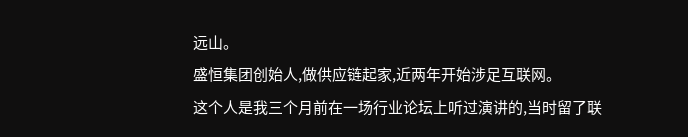远山。
盛恒集团创始人,做供应链起家,近两年开始涉足互联网。
这个人是我三个月前在一场行业论坛上听过演讲的,当时留了联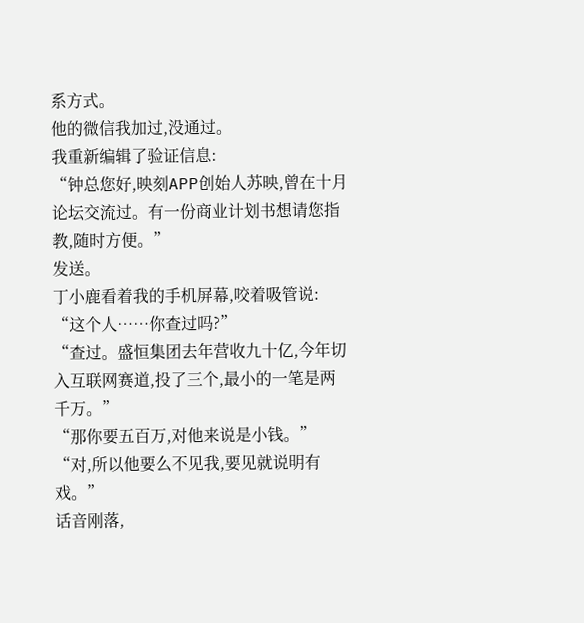系方式。
他的微信我加过,没通过。
我重新编辑了验证信息:
“钟总您好,映刻APP创始人苏映,曾在十月论坛交流过。有一份商业计划书想请您指教,随时方便。”
发送。
丁小鹿看着我的手机屏幕,咬着吸管说:
“这个人……你查过吗?”
“查过。盛恒集团去年营收九十亿,今年切入互联网赛道,投了三个,最小的一笔是两千万。”
“那你要五百万,对他来说是小钱。”
“对,所以他要么不见我,要见就说明有戏。”
话音刚落,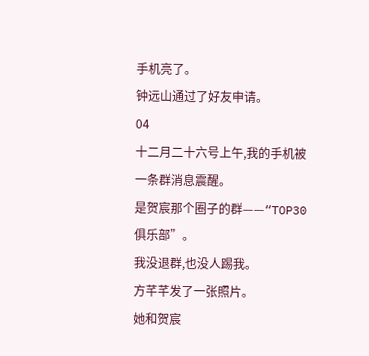手机亮了。
钟远山通过了好友申请。
04
十二月二十六号上午,我的手机被一条群消息震醒。
是贺宸那个圈子的群——“TOP30俱乐部”。
我没退群,也没人踢我。
方芊芊发了一张照片。
她和贺宸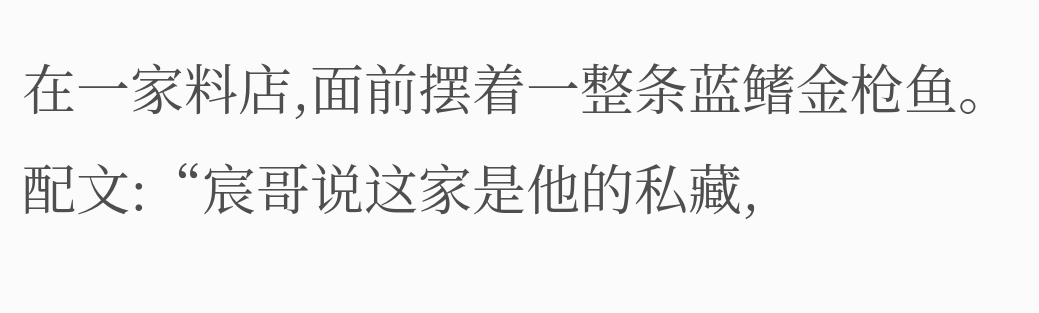在一家料店,面前摆着一整条蓝鳍金枪鱼。
配文:“宸哥说这家是他的私藏,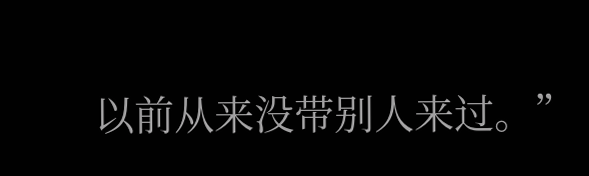以前从来没带别人来过。”